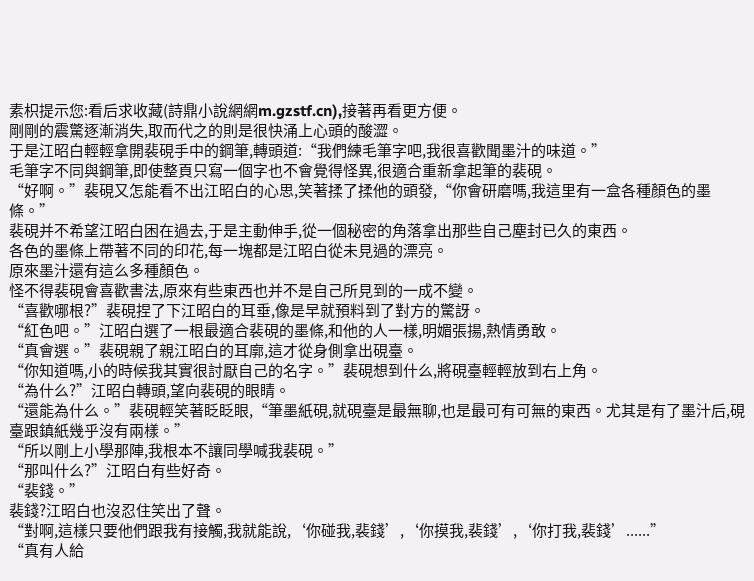素枳提示您:看后求收藏(詩鼎小說網網m.gzstf.cn),接著再看更方便。
剛剛的震驚逐漸消失,取而代之的則是很快涌上心頭的酸澀。
于是江昭白輕輕拿開裴硯手中的鋼筆,轉頭道:“我們練毛筆字吧,我很喜歡聞墨汁的味道。”
毛筆字不同與鋼筆,即使整頁只寫一個字也不會覺得怪異,很適合重新拿起筆的裴硯。
“好啊。”裴硯又怎能看不出江昭白的心思,笑著揉了揉他的頭發,“你會研磨嗎,我這里有一盒各種顏色的墨條。”
裴硯并不希望江昭白困在過去,于是主動伸手,從一個秘密的角落拿出那些自己塵封已久的東西。
各色的墨條上帶著不同的印花,每一塊都是江昭白從未見過的漂亮。
原來墨汁還有這么多種顏色。
怪不得裴硯會喜歡書法,原來有些東西也并不是自己所見到的一成不變。
“喜歡哪根?”裴硯捏了下江昭白的耳垂,像是早就預料到了對方的驚訝。
“紅色吧。”江昭白選了一根最適合裴硯的墨條,和他的人一樣,明媚張揚,熱情勇敢。
“真會選。”裴硯親了親江昭白的耳廓,這才從身側拿出硯臺。
“你知道嗎,小的時候我其實很討厭自己的名字。”裴硯想到什么,將硯臺輕輕放到右上角。
“為什么?”江昭白轉頭,望向裴硯的眼睛。
“還能為什么。”裴硯輕笑著眨眨眼,“筆墨紙硯,就硯臺是最無聊,也是最可有可無的東西。尤其是有了墨汁后,硯臺跟鎮紙幾乎沒有兩樣。”
“所以剛上小學那陣,我根本不讓同學喊我裴硯。”
“那叫什么?”江昭白有些好奇。
“裴錢。”
裴錢?江昭白也沒忍住笑出了聲。
“對啊,這樣只要他們跟我有接觸,我就能說,‘你碰我,裴錢’,‘你摸我,裴錢’,‘你打我,裴錢’......”
“真有人給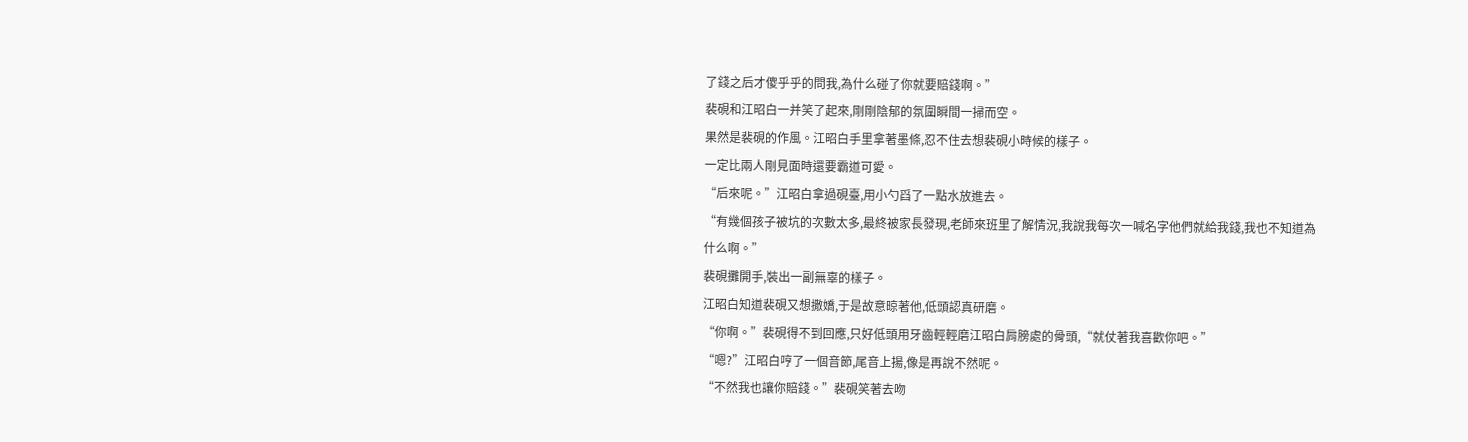了錢之后才傻乎乎的問我,為什么碰了你就要賠錢啊。”
裴硯和江昭白一并笑了起來,剛剛陰郁的氛圍瞬間一掃而空。
果然是裴硯的作風。江昭白手里拿著墨條,忍不住去想裴硯小時候的樣子。
一定比兩人剛見面時還要霸道可愛。
“后來呢。”江昭白拿過硯臺,用小勺舀了一點水放進去。
“有幾個孩子被坑的次數太多,最終被家長發現,老師來班里了解情況,我說我每次一喊名字他們就給我錢,我也不知道為什么啊。”
裴硯攤開手,裝出一副無辜的樣子。
江昭白知道裴硯又想撒嬌,于是故意晾著他,低頭認真研磨。
“你啊。”裴硯得不到回應,只好低頭用牙齒輕輕磨江昭白肩膀處的骨頭,“就仗著我喜歡你吧。”
“嗯?”江昭白哼了一個音節,尾音上揚,像是再說不然呢。
“不然我也讓你賠錢。”裴硯笑著去吻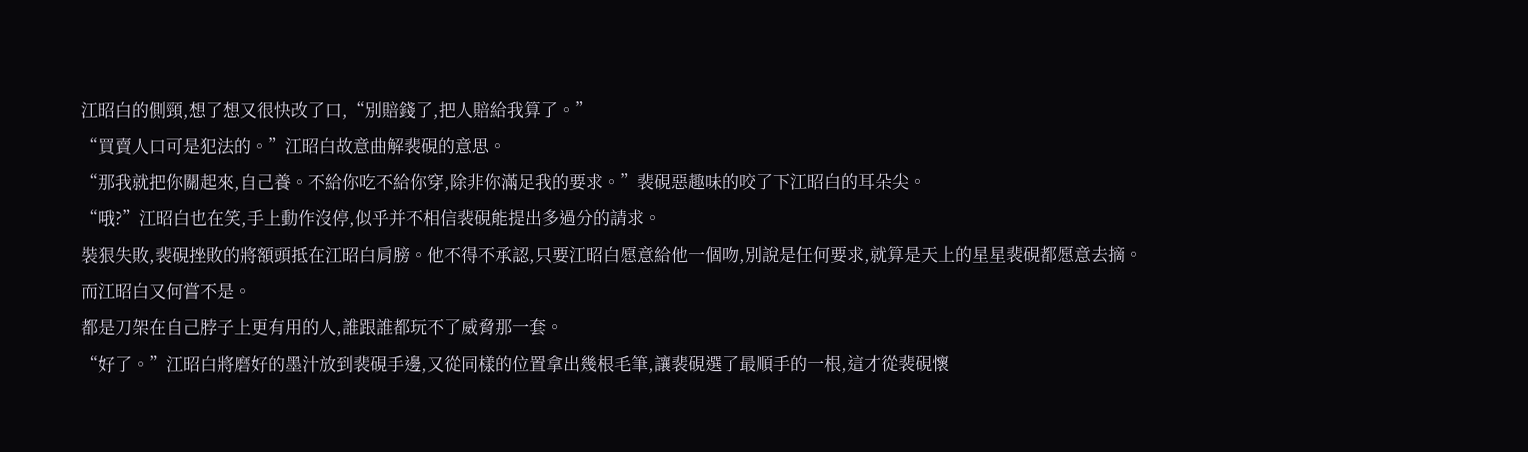江昭白的側頸,想了想又很快改了口,“別賠錢了,把人賠給我算了。”
“買賣人口可是犯法的。”江昭白故意曲解裴硯的意思。
“那我就把你關起來,自己養。不給你吃不給你穿,除非你滿足我的要求。”裴硯惡趣味的咬了下江昭白的耳朵尖。
“哦?”江昭白也在笑,手上動作沒停,似乎并不相信裴硯能提出多過分的請求。
裝狠失敗,裴硯挫敗的將額頭抵在江昭白肩膀。他不得不承認,只要江昭白愿意給他一個吻,別說是任何要求,就算是天上的星星裴硯都愿意去摘。
而江昭白又何嘗不是。
都是刀架在自己脖子上更有用的人,誰跟誰都玩不了威脅那一套。
“好了。”江昭白將磨好的墨汁放到裴硯手邊,又從同樣的位置拿出幾根毛筆,讓裴硯選了最順手的一根,這才從裴硯懷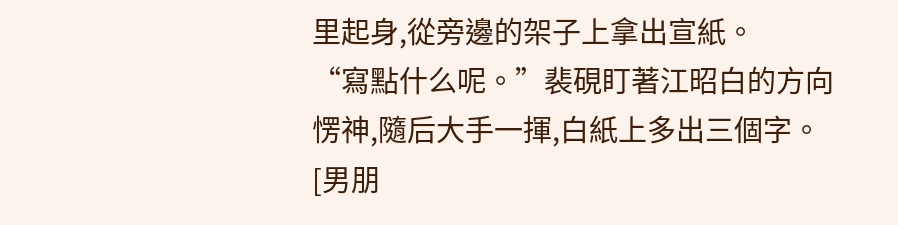里起身,從旁邊的架子上拿出宣紙。
“寫點什么呢。”裴硯盯著江昭白的方向愣神,隨后大手一揮,白紙上多出三個字。
[男朋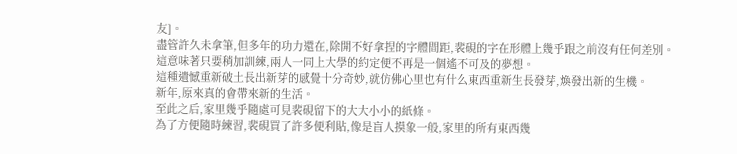友]。
盡管許久未拿筆,但多年的功力還在,除開不好拿捏的字體間距,裴硯的字在形體上幾乎跟之前沒有任何差別。
這意味著只要稍加訓練,兩人一同上大學的約定便不再是一個遙不可及的夢想。
這種遺憾重新破土長出新芽的感覺十分奇妙,就仿佛心里也有什么東西重新生長發芽,煥發出新的生機。
新年,原來真的會帶來新的生活。
至此之后,家里幾乎隨處可見裴硯留下的大大小小的紙條。
為了方便隨時練習,裴硯買了許多便利貼,像是盲人摸象一般,家里的所有東西幾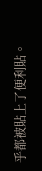乎都被貼上了便利貼。